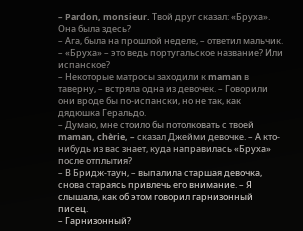– Pardon, monsieur. Твой друг сказал: «Бруха». Она была здесь?
– Ага, была на прошлой неделе, – ответил мальчик. – «Бруха» – это ведь португальское название? Или испанское?
– Некоторые матросы заходили к maman в таверну, – встряла одна из девочек. – Говорили они вроде бы по-испански, но не так, как дядюшка Геральдо.
– Думаю, мне стоило бы потолковать с твоей maman, chèrie, – сказал Джейми девочке. – А кто-нибудь из вас знает, куда направилась «Бруха» после отплытия?
– В Бридж-таун, – выпалила старшая девочка, снова стараясь привлечь его внимание. – Я слышала, как об этом говорил гарнизонный писец.
– Гарнизонный?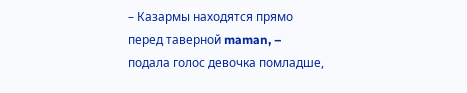– Казармы находятся прямо перед таверной maman, – подала голос девочка помладше,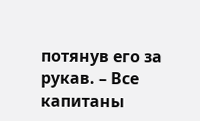потянув его за рукав. – Все капитаны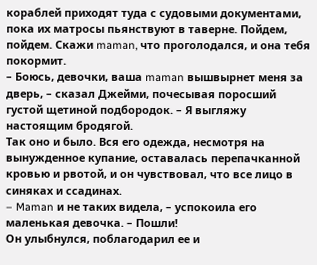кораблей приходят туда с судовыми документами, пока их матросы пьянствуют в таверне. Пойдем, пойдем. Скажи maman, что проголодался, и она тебя покормит.
– Боюсь, девочки, ваша maman вышвырнет меня за дверь, – сказал Джейми, почесывая поросший густой щетиной подбородок. – Я выгляжу настоящим бродягой.
Так оно и было. Вся его одежда, несмотря на вынужденное купание, оставалась перепачканной кровью и рвотой, и он чувствовал, что все лицо в синяках и ссадинах.
– Maman и не таких видела, – успокоила его маленькая девочка. – Пошли!
Он улыбнулся, поблагодарил ее и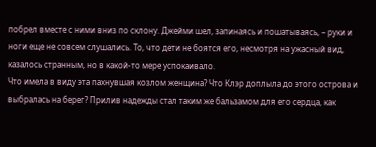побрел вместе с ними вниз по склону. Джейми шел, запинаясь и пошатываясь, – руки и ноги еще не совсем слушались. То, что дети не боятся его, несмотря на ужасный вид, казалось странным, но в какой-то мере успокаивало.
Что имела в виду эта пахнувшая козлом женщина? Что Клэр доплыла до этого острова и выбралась на берег? Прилив надежды стал таким же бальзамом для его сердца, как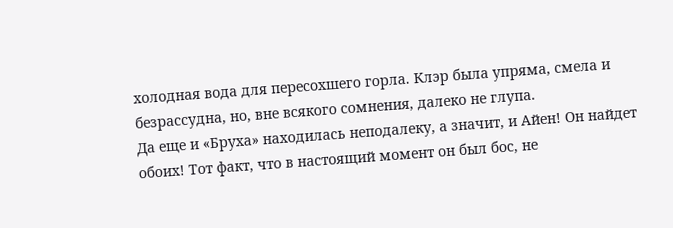холодная вода для пересохшего горла. Клэр была упряма, смела и безрассудна, но, вне всякого сомнения, далеко не глупа.
Да еще и «Бруха» находилась неподалеку, а значит, и Айен! Он найдет обоих! Тот факт, что в настоящий момент он был бос, не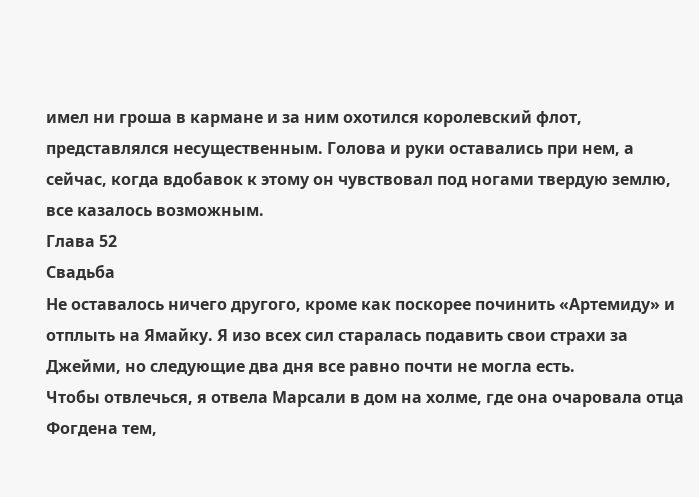имел ни гроша в кармане и за ним охотился королевский флот, представлялся несущественным. Голова и руки оставались при нем, а сейчас, когда вдобавок к этому он чувствовал под ногами твердую землю, все казалось возможным.
Глава 52
Свадьба
Не оставалось ничего другого, кроме как поскорее починить «Артемиду» и отплыть на Ямайку. Я изо всех сил старалась подавить свои страхи за Джейми, но следующие два дня все равно почти не могла есть.
Чтобы отвлечься, я отвела Марсали в дом на холме, где она очаровала отца Фогдена тем,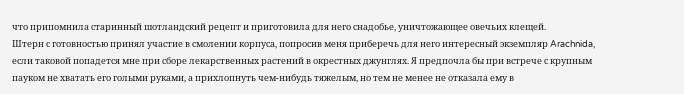что припомнила старинный шотландский рецепт и приготовила для него снадобье, уничтожающее овечьих клещей.
Штерн с готовностью принял участие в смолении корпуса, попросив меня приберечь для него интересный экземпляр Arachnida, если таковой попадется мне при сборе лекарственных растений в окрестных джунглях. Я предпочла бы при встрече с крупным пауком не хватать его голыми руками, а прихлопнуть чем-нибудь тяжелым, но тем не менее не отказала ему в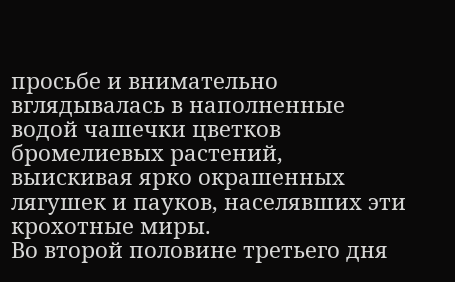просьбе и внимательно вглядывалась в наполненные водой чашечки цветков бромелиевых растений, выискивая ярко окрашенных лягушек и пауков, населявших эти крохотные миры.
Во второй половине третьего дня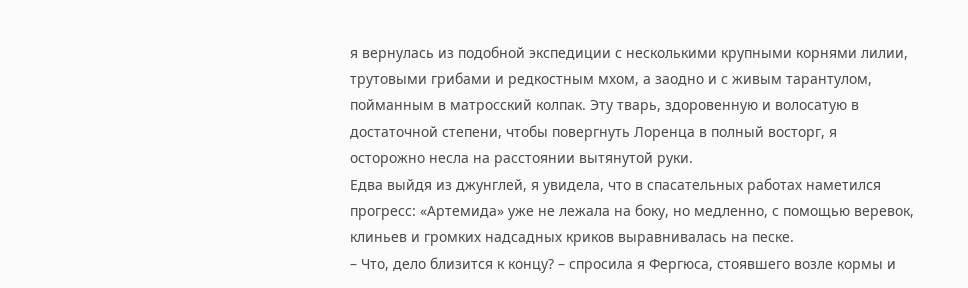я вернулась из подобной экспедиции с несколькими крупными корнями лилии, трутовыми грибами и редкостным мхом, а заодно и с живым тарантулом, пойманным в матросский колпак. Эту тварь, здоровенную и волосатую в достаточной степени, чтобы повергнуть Лоренца в полный восторг, я осторожно несла на расстоянии вытянутой руки.
Едва выйдя из джунглей, я увидела, что в спасательных работах наметился прогресс: «Артемида» уже не лежала на боку, но медленно, с помощью веревок, клиньев и громких надсадных криков выравнивалась на песке.
– Что, дело близится к концу? – спросила я Фергюса, стоявшего возле кормы и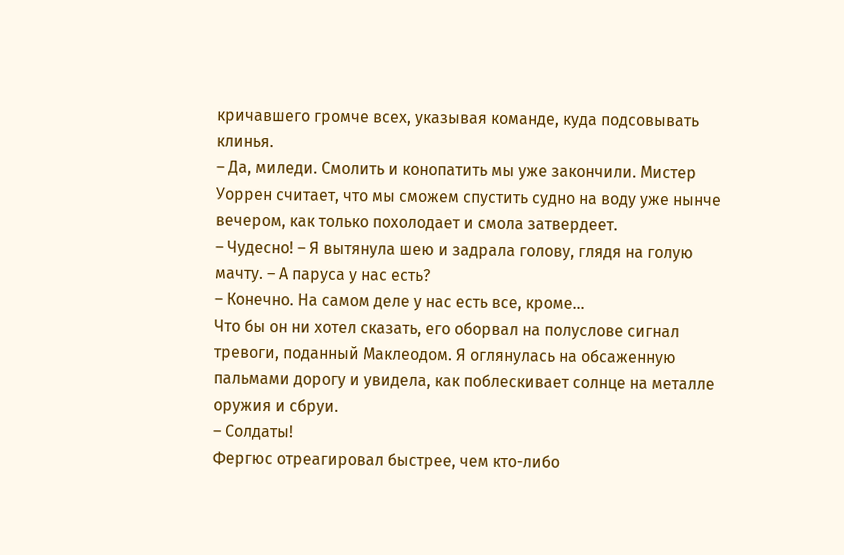кричавшего громче всех, указывая команде, куда подсовывать клинья.
– Да, миледи. Смолить и конопатить мы уже закончили. Мистер Уоррен считает, что мы сможем спустить судно на воду уже нынче вечером, как только похолодает и смола затвердеет.
– Чудесно! – Я вытянула шею и задрала голову, глядя на голую мачту. – А паруса у нас есть?
– Конечно. На самом деле у нас есть все, кроме…
Что бы он ни хотел сказать, его оборвал на полуслове сигнал тревоги, поданный Маклеодом. Я оглянулась на обсаженную пальмами дорогу и увидела, как поблескивает солнце на металле оружия и сбруи.
– Солдаты!
Фергюс отреагировал быстрее, чем кто-либо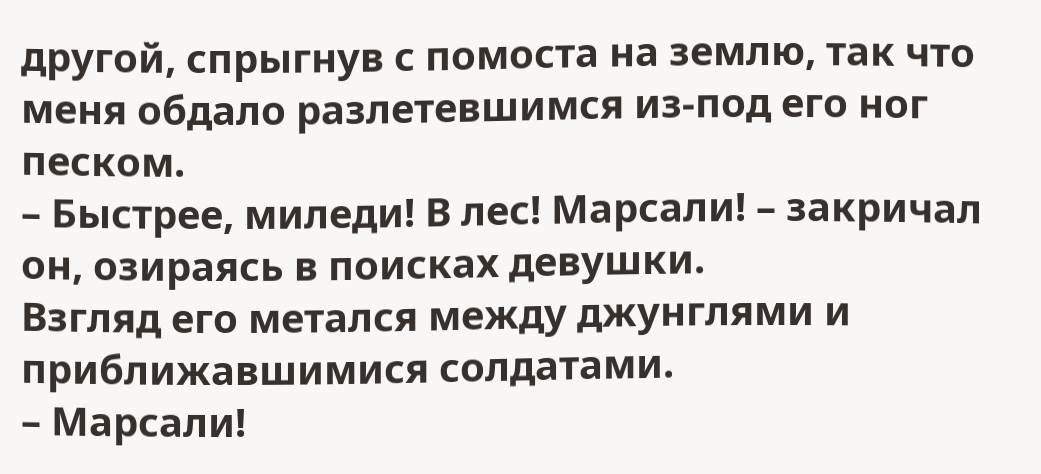другой, спрыгнув с помоста на землю, так что меня обдало разлетевшимся из-под его ног песком.
– Быстрее, миледи! В лес! Марсали! – закричал он, озираясь в поисках девушки.
Взгляд его метался между джунглями и приближавшимися солдатами.
– Марсали!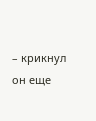– крикнул он еще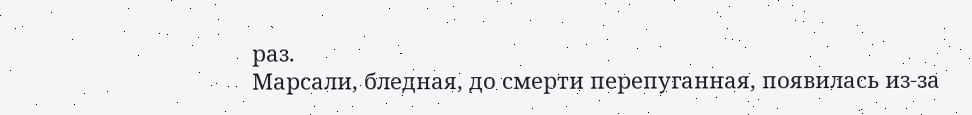раз.
Марсали, бледная, до смерти перепуганная, появилась из-за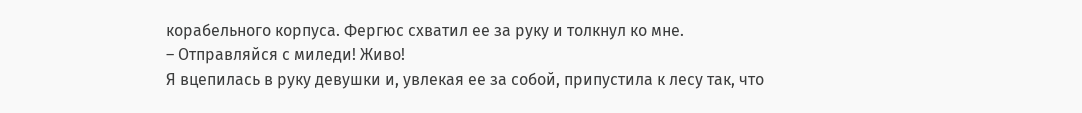корабельного корпуса. Фергюс схватил ее за руку и толкнул ко мне.
– Отправляйся с миледи! Живо!
Я вцепилась в руку девушки и, увлекая ее за собой, припустила к лесу так, что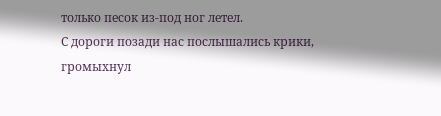только песок из-под ног летел.
С дороги позади нас послышались крики, громыхнул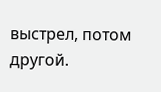выстрел, потом другой.